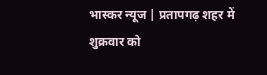भास्कर न्यूज | प्रतापगढ़ शहर में शुक्रवार को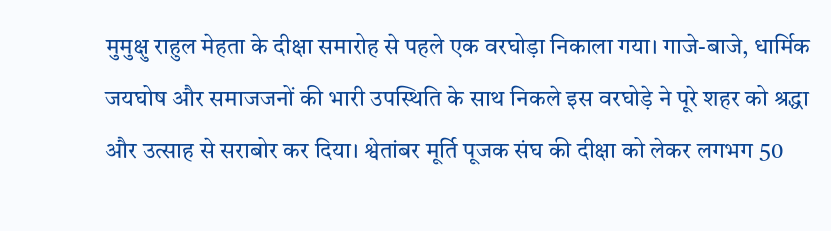मुमुक्षु राहुल मेहता के दीक्षा समारोह से पहले एक वरघोड़ा निकाला गया। गाजे-बाजे, धार्मिक जयघोष और समाजजनों की भारी उपस्थिति के साथ निकले इस वरघोड़े ने पूरे शहर को श्रद्धा और उत्साह से सराबोर कर दिया। श्वेतांबर मूर्ति पूजक संघ की दीक्षा को लेकर लगभग 50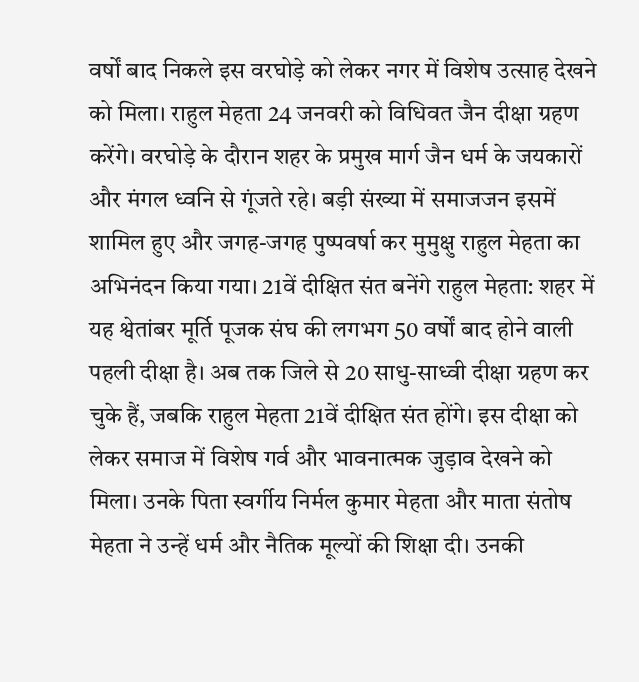वर्षों बाद निकले इस वरघोड़े को लेकर नगर में विशेष उत्साह देखने को मिला। राहुल मेहता 24 जनवरी को विधिवत जैन दीक्षा ग्रहण करेंगे। वरघोड़े के दौरान शहर के प्रमुख मार्ग जैन धर्म के जयकारों और मंगल ध्वनि से गूंजते रहे। बड़ी संख्या में समाजजन इसमें शामिल हुए और जगह-जगह पुष्पवर्षा कर मुमुक्षु राहुल मेहता का अभिनंदन किया गया। 21वें दीक्षित संत बनेंगे राहुल मेहता: शहर में यह श्वेतांबर मूर्ति पूजक संघ की लगभग 50 वर्षों बाद होने वाली पहली दीक्षा है। अब तक जिले से 20 साधु-साध्वी दीक्षा ग्रहण कर चुके हैं, जबकि राहुल मेहता 21वें दीक्षित संत होंगे। इस दीक्षा को लेकर समाज में विशेष गर्व और भावनात्मक जुड़ाव देखने को मिला। उनके पिता स्वर्गीय निर्मल कुमार मेहता और माता संतोष मेहता ने उन्हें धर्म और नैतिक मूल्यों की शिक्षा दी। उनकी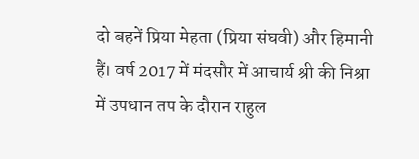दो बहनें प्रिया मेहता (प्रिया संघवी) और हिमानी हैं। वर्ष 2017 में मंदसौर में आचार्य श्री की निश्रा में उपधान तप के दौरान राहुल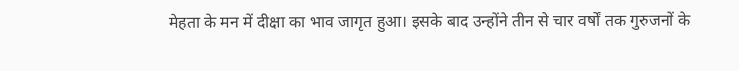मेहता के मन में दीक्षा का भाव जागृत हुआ। इसके बाद उन्होंने तीन से चार वर्षों तक गुरुजनों के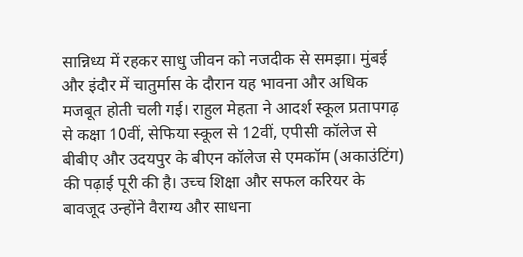सान्निध्य में रहकर साधु जीवन को नजदीक से समझा। मुंबई और इंदौर में चातुर्मास के दौरान यह भावना और अधिक मजबूत होती चली गई। राहुल मेहता ने आदर्श स्कूल प्रतापगढ़ से कक्षा 10वीं, सेफिया स्कूल से 12वीं, एपीसी कॉलेज से बीबीए और उदयपुर के बीएन कॉलेज से एमकॉम (अकाउंटिंग) की पढ़ाई पूरी की है। उच्च शिक्षा और सफल करियर के बावजूद उन्होंने वैराग्य और साधना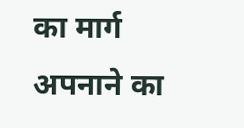का मार्ग अपनाने का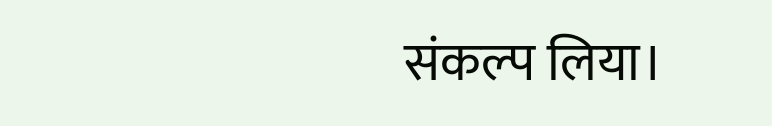संकल्प लिया।